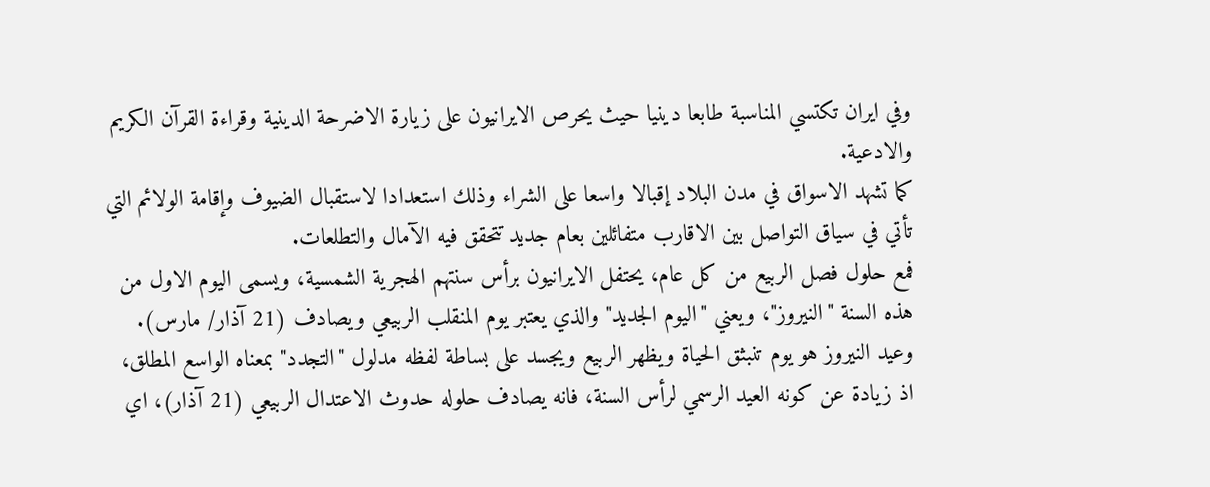وفي ايران تكتسي المناسبة طابعا دينيا حيث يحرص الايرانيون على زيارة الاضرحة الدينية وقراءة القرآن الكريم والادعية.
كما تشهد الاسواق في مدن البلاد إقبالا واسعا على الشراء وذلك استعدادا لاستقبال الضيوف وإقامة الولائم التي تأتي في سياق التواصل بين الاقارب متفائلين بعام جديد تتحقق فيه الآمال والتطلعات.
فمع حلول فصل الربيع من كل عام، يحتفل الايرانيون برأس سنتهم الهجرية الشمسية، ويسمى اليوم الاول من هذه السنة "النيروز"، ويعني "اليوم الجديد" والذي يعتبر يوم المنقلب الربيعي ويصادف (21 آذار/ مارس).
وعيد النيروز هو يوم تنبثق الحياة ويظهر الربيع ويجسد على بساطة لفظه مدلول "التجدد" بمعناه الواسع المطلق، اذ زيادة عن كونه العيد الرسمي لرأس السنة، فانه يصادف حلوله حدوث الاعتدال الربيعي (21 آذار)، اي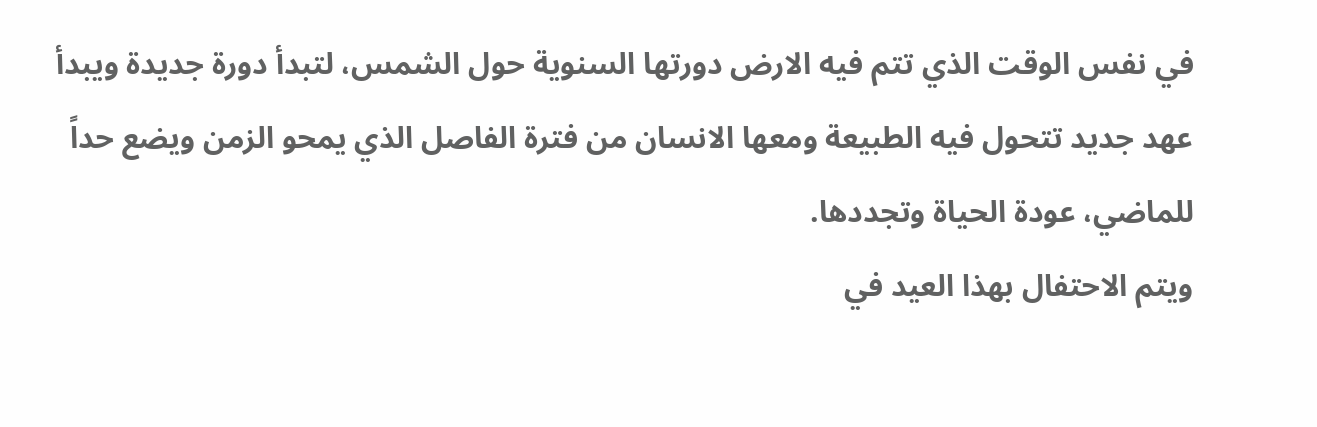في نفس الوقت الذي تتم فيه الارض دورتها السنوية حول الشمس، لتبدأ دورة جديدة ويبدأ عهد جديد تتحول فيه الطبيعة ومعها الانسان من فترة الفاصل الذي يمحو الزمن ويضع حداً للماضي، عودة الحياة وتجددها.
ويتم الاحتفال بهذا العيد في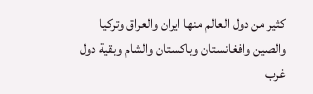کثير من دول العالم منها ايران والعراق وترکيا والصين وافغانستان وباکستان والشام وبقية دول غرب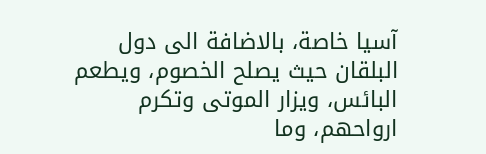آسيا خاصة، بالاضافة الى دول البلقان حيث يصلح الخصوم، ويطعم البائس، ويزار الموتى وتكرم ارواحهم، وما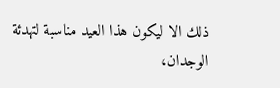ذلك الا ليكون هذا العيد مناسبة لتهدئة الوجدان،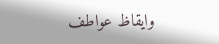وايقاظ عواطف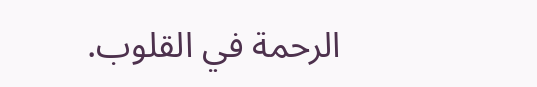الرحمة في القلوب.